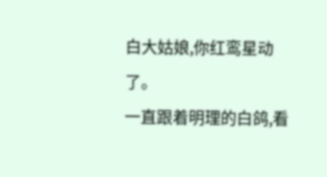白大姑娘,你红鸾星动了。
一直跟着明理的白鸽,看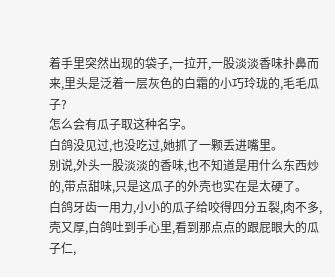着手里突然出现的袋子,一拉开,一股淡淡香味扑鼻而来,里头是泛着一层灰色的白霜的小巧玲珑的,毛毛瓜子?
怎么会有瓜子取这种名字。
白鸽没见过,也没吃过,她抓了一颗丢进嘴里。
别说,外头一股淡淡的香味,也不知道是用什么东西炒的,带点甜味,只是这瓜子的外壳也实在是太硬了。
白鸽牙齿一用力,小小的瓜子给咬得四分五裂,肉不多,壳又厚,白鸽吐到手心里,看到那点点的跟屁眼大的瓜子仁,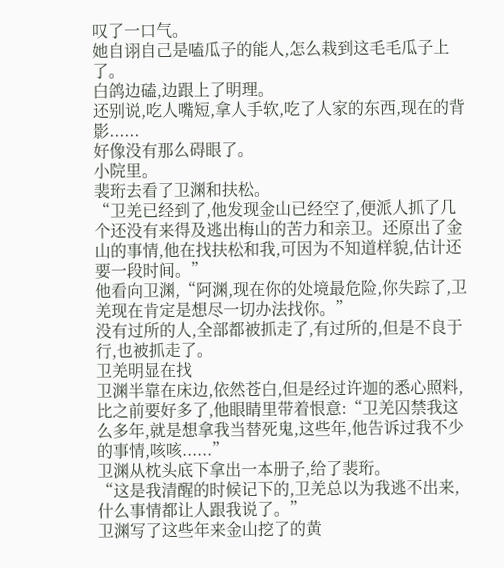叹了一口气。
她自诩自己是嗑瓜子的能人,怎么栽到这毛毛瓜子上了。
白鸽边磕,边跟上了明理。
还别说,吃人嘴短,拿人手软,吃了人家的东西,现在的背影......
好像没有那么碍眼了。
小院里。
裴珩去看了卫渊和扶松。
“卫羌已经到了,他发现金山已经空了,便派人抓了几个还没有来得及逃出梅山的苦力和亲卫。还原出了金山的事情,他在找扶松和我,可因为不知道样貌,估计还要一段时间。”
他看向卫渊,“阿渊,现在你的处境最危险,你失踪了,卫羌现在肯定是想尽一切办法找你。”
没有过所的人,全部都被抓走了,有过所的,但是不良于行,也被抓走了。
卫羌明显在找
卫渊半靠在床边,依然苍白,但是经过许迦的悉心照料,比之前要好多了,他眼睛里带着恨意:“卫羌囚禁我这么多年,就是想拿我当替死鬼,这些年,他告诉过我不少的事情,咳咳......”
卫渊从枕头底下拿出一本册子,给了裴珩。
“这是我清醒的时候记下的,卫羌总以为我逃不出来,什么事情都让人跟我说了。”
卫渊写了这些年来金山挖了的黄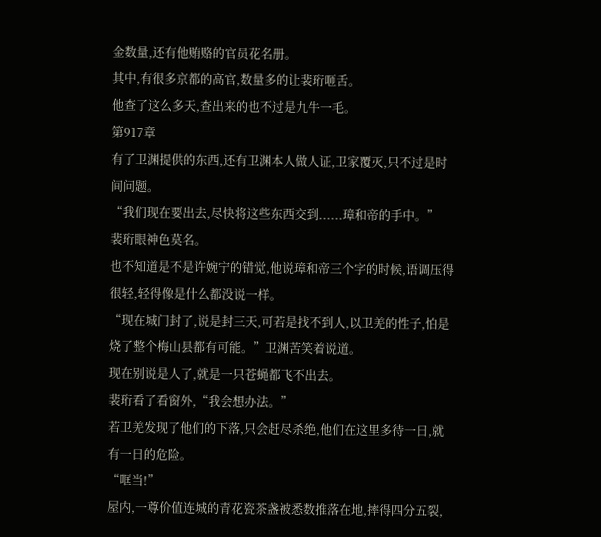金数量,还有他贿赂的官员花名册。
其中,有很多京都的高官,数量多的让裴珩咂舌。
他查了这么多天,查出来的也不过是九牛一毛。
第917章
有了卫渊提供的东西,还有卫渊本人做人证,卫家覆灭,只不过是时间问题。
“我们现在要出去,尽快将这些东西交到......璋和帝的手中。”
裴珩眼神色莫名。
也不知道是不是许婉宁的错觉,他说璋和帝三个字的时候,语调压得很轻,轻得像是什么都没说一样。
“现在城门封了,说是封三天,可若是找不到人,以卫羌的性子,怕是烧了整个梅山县都有可能。”卫渊苦笑着说道。
现在别说是人了,就是一只苍蝇都飞不出去。
裴珩看了看窗外,“我会想办法。”
若卫羌发现了他们的下落,只会赶尽杀绝,他们在这里多待一日,就有一日的危险。
“哐当!”
屋内,一尊价值连城的青花瓷茶盏被悉数推落在地,摔得四分五裂,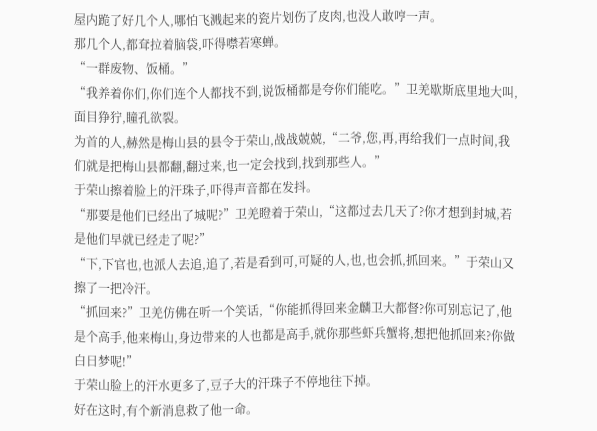屋内跪了好几个人,哪怕飞溅起来的瓷片划伤了皮肉,也没人敢哼一声。
那几个人,都耷拉着脑袋,吓得噤若寒蝉。
“一群废物、饭桶。”
“我养着你们,你们连个人都找不到,说饭桶都是夸你们能吃。”卫羌歇斯底里地大叫,面目狰狞,瞳孔欲裂。
为首的人,赫然是梅山县的县令于荣山,战战兢兢,“二爷,您,再,再给我们一点时间,我们就是把梅山县都翻,翻过来,也一定会找到,找到那些人。”
于荣山擦着脸上的汗珠子,吓得声音都在发抖。
“那要是他们已经出了城呢?”卫羌瞪着于荣山,“这都过去几天了?你才想到封城,若是他们早就已经走了呢?”
“下,下官也,也派人去追,追了,若是看到可,可疑的人,也,也会抓,抓回来。”于荣山又擦了一把冷汗。
“抓回来?”卫羌仿佛在听一个笑话,“你能抓得回来金麟卫大都督?你可别忘记了,他是个高手,他来梅山,身边带来的人也都是高手,就你那些虾兵蟹将,想把他抓回来?你做白日梦呢!”
于荣山脸上的汗水更多了,豆子大的汗珠子不停地往下掉。
好在这时,有个新消息救了他一命。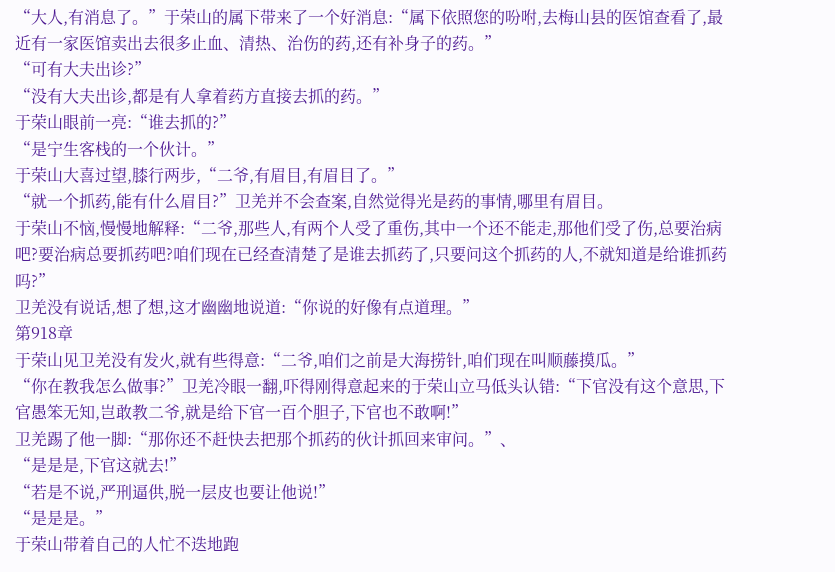“大人,有消息了。”于荣山的属下带来了一个好消息:“属下依照您的吩咐,去梅山县的医馆查看了,最近有一家医馆卖出去很多止血、清热、治伤的药,还有补身子的药。”
“可有大夫出诊?”
“没有大夫出诊,都是有人拿着药方直接去抓的药。”
于荣山眼前一亮:“谁去抓的?”
“是宁生客栈的一个伙计。”
于荣山大喜过望,膝行两步,“二爷,有眉目,有眉目了。”
“就一个抓药,能有什么眉目?”卫羌并不会查案,自然觉得光是药的事情,哪里有眉目。
于荣山不恼,慢慢地解释:“二爷,那些人,有两个人受了重伤,其中一个还不能走,那他们受了伤,总要治病吧?要治病总要抓药吧?咱们现在已经查清楚了是谁去抓药了,只要问这个抓药的人,不就知道是给谁抓药吗?”
卫羌没有说话,想了想,这才幽幽地说道:“你说的好像有点道理。”
第918章
于荣山见卫羌没有发火,就有些得意:“二爷,咱们之前是大海捞针,咱们现在叫顺藤摸瓜。”
“你在教我怎么做事?”卫羌冷眼一翻,吓得刚得意起来的于荣山立马低头认错:“下官没有这个意思,下官愚笨无知,岂敢教二爷,就是给下官一百个胆子,下官也不敢啊!”
卫羌踢了他一脚:“那你还不赶快去把那个抓药的伙计抓回来审问。”、
“是是是,下官这就去!”
“若是不说,严刑逼供,脱一层皮也要让他说!”
“是是是。”
于荣山带着自己的人忙不迭地跑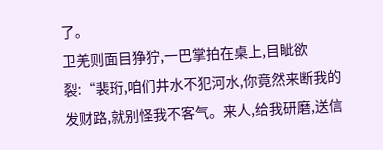了。
卫羌则面目狰狞,一巴掌拍在桌上,目眦欲裂:“裴珩,咱们井水不犯河水,你竟然来断我的发财路,就别怪我不客气。来人,给我研磨,送信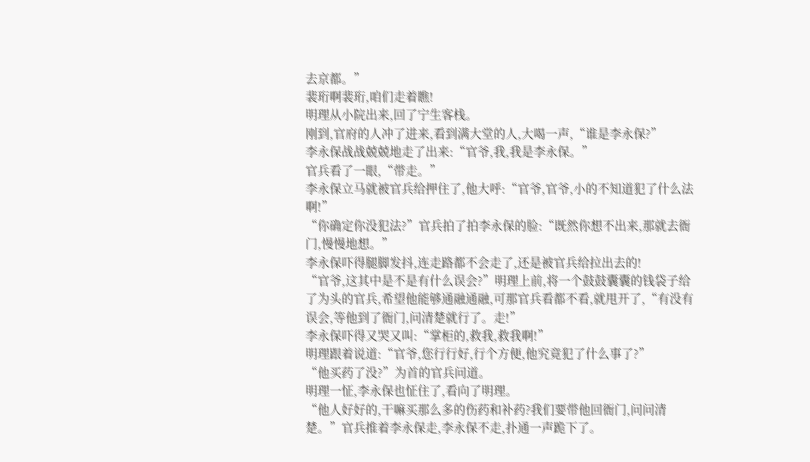去京都。”
裴珩啊裴珩,咱们走着瞧!
明理从小院出来,回了宁生客栈。
刚到,官府的人冲了进来,看到满大堂的人,大喝一声,“谁是李永保?”
李永保战战兢兢地走了出来:“官爷,我,我是李永保。”
官兵看了一眼,“带走。”
李永保立马就被官兵给押住了,他大呼:“官爷,官爷,小的不知道犯了什么法啊!”
“你确定你没犯法?”官兵拍了拍李永保的脸:“既然你想不出来,那就去衙门,慢慢地想。”
李永保吓得腿脚发抖,连走路都不会走了,还是被官兵给拉出去的!
“官爷,这其中是不是有什么误会?”明理上前,将一个鼓鼓囊囊的钱袋子给了为头的官兵,希望他能够通融通融,可那官兵看都不看,就甩开了,“有没有误会,等他到了衙门,问清楚就行了。走!”
李永保吓得又哭又叫:“掌柜的,救我,救我啊!”
明理跟着说道:“官爷,您行行好,行个方便,他究竟犯了什么事了?”
“他买药了没?”为首的官兵问道。
明理一怔,李永保也怔住了,看向了明理。
“他人好好的,干嘛买那么多的伤药和补药?我们要带他回衙门,问问清楚。”官兵推着李永保走,李永保不走,扑通一声跪下了。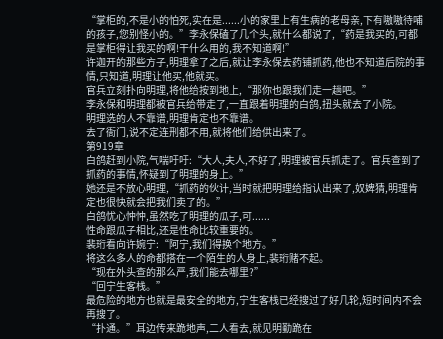“掌柜的,不是小的怕死,实在是......小的家里上有生病的老母亲,下有嗷嗷待哺的孩子,您别怪小的。”李永保磕了几个头,就什么都说了,“药是我买的,可都是掌柜得让我买的啊!干什么用的,我不知道啊!”
许迦开的那些方子,明理拿了之后,就让李永保去药铺抓药,他也不知道后院的事情,只知道,明理让他买,他就买。
官兵立刻扑向明理,将他给按到地上,“那你也跟我们走一趟吧。”
李永保和明理都被官兵给带走了,一直跟着明理的白鸽,扭头就去了小院。
明理选的人不靠谱,明理肯定也不靠谱。
去了衙门,说不定连刑都不用,就将他们给供出来了。
第919章
白鸽赶到小院,气喘吁吁:“大人,夫人,不好了,明理被官兵抓走了。官兵查到了抓药的事情,怀疑到了明理的身上。”
她还是不放心明理,“抓药的伙计,当时就把明理给指认出来了,奴婢猜,明理肯定也很快就会把我们卖了的。”
白鸽忧心忡忡,虽然吃了明理的瓜子,可......
性命跟瓜子相比,还是性命比较重要的。
裴珩看向许婉宁:“阿宁,我们得换个地方。”
将这么多人的命都搭在一个陌生的人身上,裴珩赌不起。
“现在外头查的那么严,我们能去哪里?”
“回宁生客栈。”
最危险的地方也就是最安全的地方,宁生客栈已经搜过了好几轮,短时间内不会再搜了。
“扑通。”耳边传来跪地声,二人看去,就见明勤跪在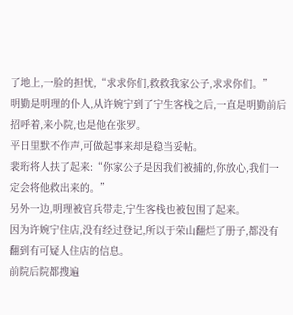了地上,一脸的担忧,“求求你们,救救我家公子,求求你们。”
明勤是明理的仆人,从许婉宁到了宁生客栈之后,一直是明勤前后招呼着,来小院,也是他在张罗。
平日里默不作声,可做起事来却是稳当妥帖。
裴珩将人扶了起来:“你家公子是因我们被捕的,你放心,我们一定会将他救出来的。”
另外一边,明理被官兵带走,宁生客栈也被包围了起来。
因为许婉宁住店,没有经过登记,所以于荣山翻烂了册子,都没有翻到有可疑人住店的信息。
前院后院都搜遍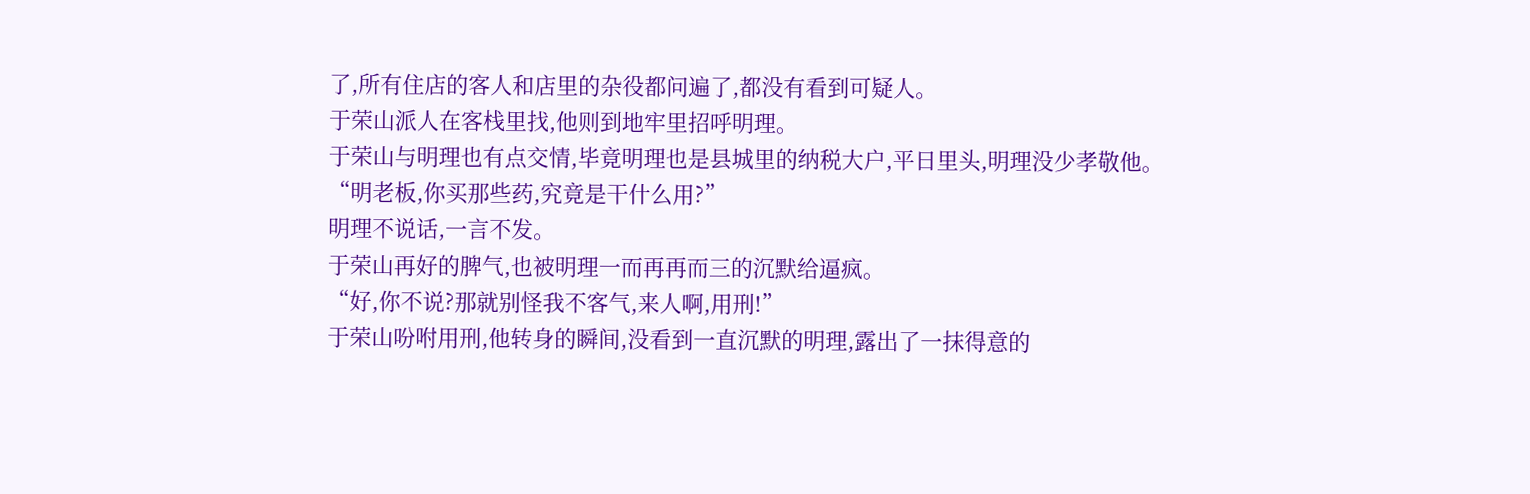了,所有住店的客人和店里的杂役都问遍了,都没有看到可疑人。
于荣山派人在客栈里找,他则到地牢里招呼明理。
于荣山与明理也有点交情,毕竟明理也是县城里的纳税大户,平日里头,明理没少孝敬他。
“明老板,你买那些药,究竟是干什么用?”
明理不说话,一言不发。
于荣山再好的脾气,也被明理一而再再而三的沉默给逼疯。
“好,你不说?那就别怪我不客气,来人啊,用刑!”
于荣山吩咐用刑,他转身的瞬间,没看到一直沉默的明理,露出了一抹得意的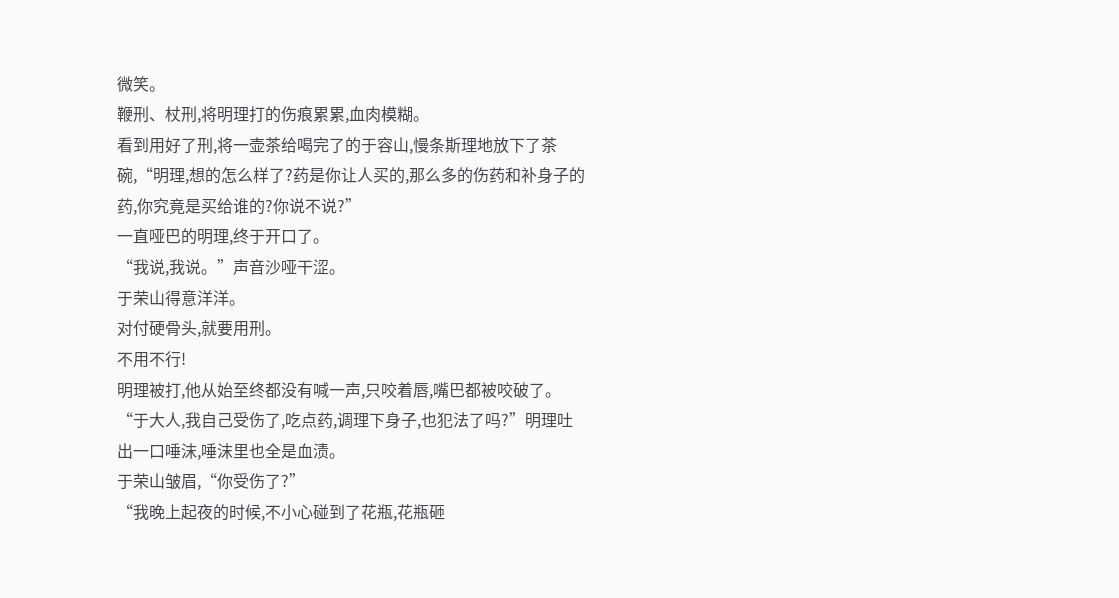微笑。
鞭刑、杖刑,将明理打的伤痕累累,血肉模糊。
看到用好了刑,将一壶茶给喝完了的于容山,慢条斯理地放下了茶碗,“明理,想的怎么样了?药是你让人买的,那么多的伤药和补身子的药,你究竟是买给谁的?你说不说?”
一直哑巴的明理,终于开口了。
“我说,我说。”声音沙哑干涩。
于荣山得意洋洋。
对付硬骨头,就要用刑。
不用不行!
明理被打,他从始至终都没有喊一声,只咬着唇,嘴巴都被咬破了。
“于大人,我自己受伤了,吃点药,调理下身子,也犯法了吗?”明理吐出一口唾沫,唾沫里也全是血渍。
于荣山皱眉,“你受伤了?”
“我晚上起夜的时候,不小心碰到了花瓶,花瓶砸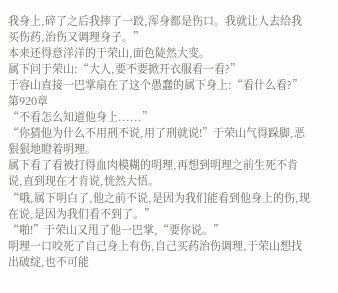我身上,碎了之后我摔了一跤,浑身都是伤口。我就让人去给我买伤药,治伤又调理身子。”
本来还得意洋洋的于荣山,面色陡然大变。
属下问于荣山:“大人,要不要掀开衣服看一看?”
于容山直接一巴掌扇在了这个愚蠢的属下身上:“看什么看?”
第920章
“不看怎么知道他身上......”
“你猜他为什么不用刑不说,用了刑就说!”于荣山气得跺脚,恶狠狠地瞪着明理。
属下看了看被打得血肉模糊的明理,再想到明理之前生死不肯说,直到现在才肯说,恍然大悟。
“哦,属下明白了,他之前不说,是因为我们能看到他身上的伤,现在说,是因为我们看不到了。”
“啪!”于荣山又甩了他一巴掌,“要你说。”
明理一口咬死了自己身上有伤,自己买药治伤调理,于荣山想找出破绽,也不可能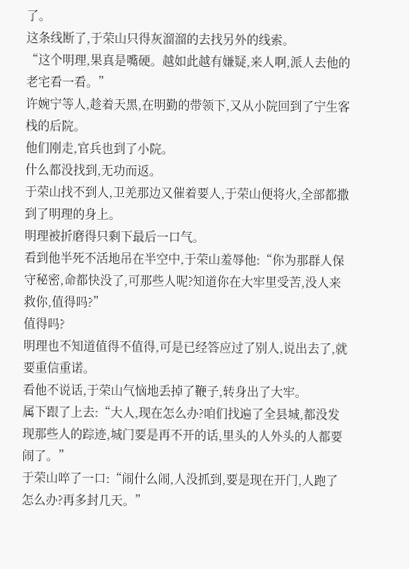了。
这条线断了,于荣山只得灰溜溜的去找另外的线索。
“这个明理,果真是嘴硬。越如此越有嫌疑,来人啊,派人去他的老宅看一看。”
许婉宁等人,趁着天黑,在明勤的带领下,又从小院回到了宁生客栈的后院。
他们刚走,官兵也到了小院。
什么都没找到,无功而返。
于荣山找不到人,卫羌那边又催着要人,于荣山便将火,全部都撒到了明理的身上。
明理被折磨得只剩下最后一口气。
看到他半死不活地吊在半空中,于荣山羞辱他:“你为那群人保守秘密,命都快没了,可那些人呢?知道你在大牢里受苦,没人来救你,值得吗?”
值得吗?
明理也不知道值得不值得,可是已经答应过了别人,说出去了,就要重信重诺。
看他不说话,于荣山气恼地丢掉了鞭子,转身出了大牢。
属下跟了上去:“大人,现在怎么办?咱们找遍了全县城,都没发现那些人的踪迹,城门要是再不开的话,里头的人外头的人都要闹了。”
于荣山啐了一口:“闹什么闹,人没抓到,要是现在开门,人跑了怎么办?再多封几天。”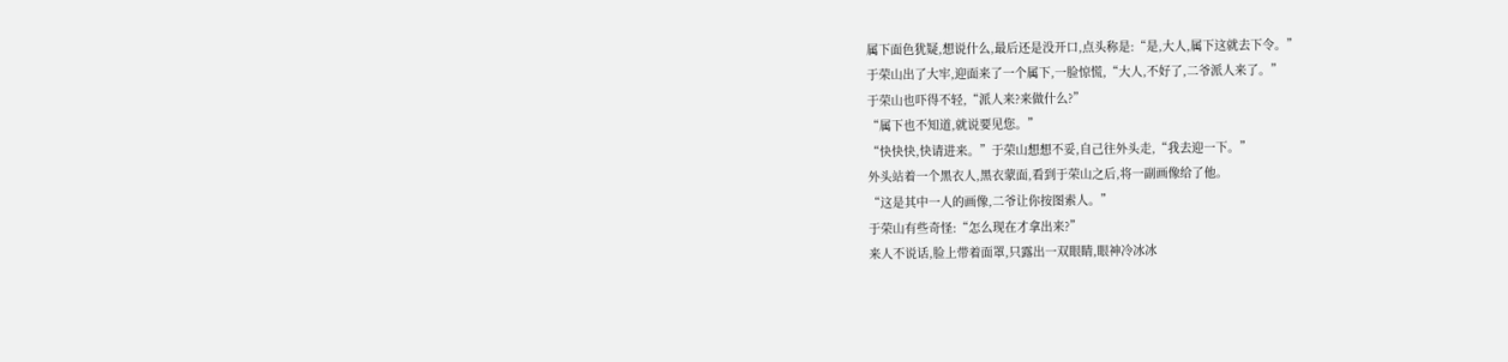属下面色犹疑,想说什么,最后还是没开口,点头称是:“是,大人,属下这就去下令。”
于荣山出了大牢,迎面来了一个属下,一脸惊慌,“大人,不好了,二爷派人来了。”
于荣山也吓得不轻,“派人来?来做什么?”
“属下也不知道,就说要见您。”
“快快快,快请进来。”于荣山想想不妥,自己往外头走,“我去迎一下。”
外头站着一个黑衣人,黑衣蒙面,看到于荣山之后,将一副画像给了他。
“这是其中一人的画像,二爷让你按图索人。”
于荣山有些奇怪:“怎么现在才拿出来?”
来人不说话,脸上带着面罩,只露出一双眼睛,眼神冷冰冰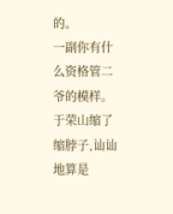的。
一副你有什么资格管二爷的模样。
于荣山缩了缩脖子,讪讪地算是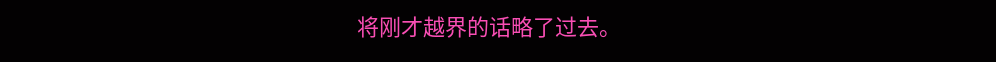将刚才越界的话略了过去。